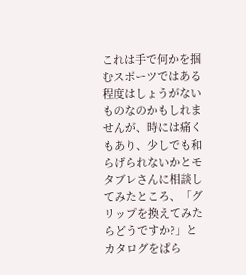これは手で何かを掴むスポーツではある程度はしょうがないものなのかもしれませんが、時には痛くもあり、少しでも和らげられないかとモタブレさんに相談してみたところ、「グリップを換えてみたらどうですか?」とカタログをぱら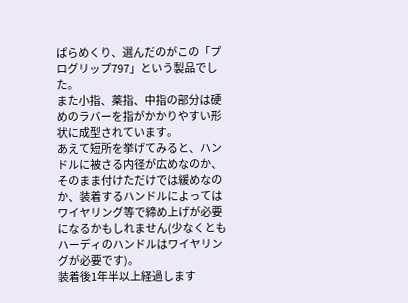ぱらめくり、選んだのがこの「プログリップ797」という製品でした。
また小指、薬指、中指の部分は硬めのラバーを指がかかりやすい形状に成型されています。
あえて短所を挙げてみると、ハンドルに被さる内径が広めなのか、そのまま付けただけでは緩めなのか、装着するハンドルによってはワイヤリング等で締め上げが必要になるかもしれません(少なくともハーディのハンドルはワイヤリングが必要です)。
装着後1年半以上経過します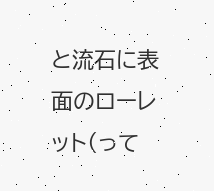と流石に表面のローレット(って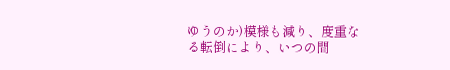ゆうのか)模様も減り、度重なる転倒により、いつの間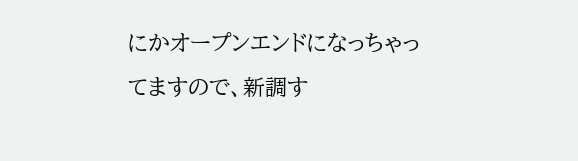にかオープンエンドになっちゃってますので、新調す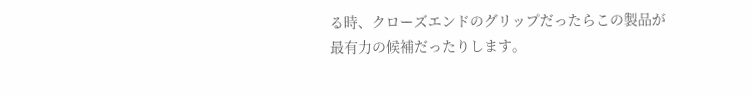る時、クローズエンドのグリップだったらこの製品が最有力の候補だったりします。